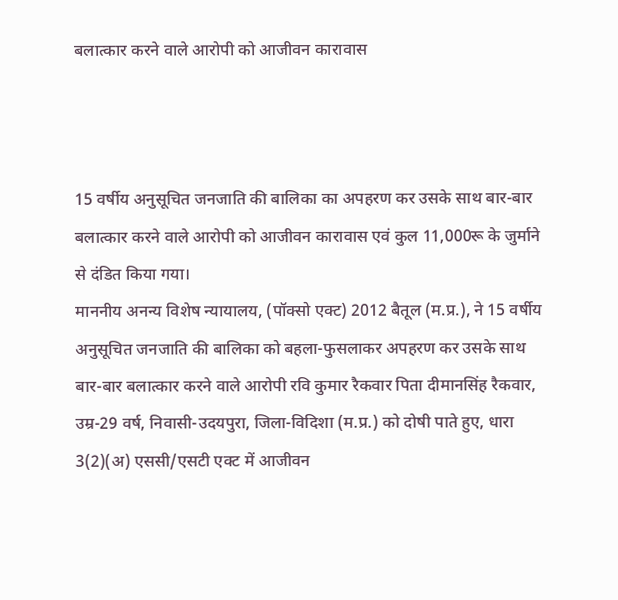बलात्कार करने वाले आरोपी को आजीवन कारावास



15 वर्षीय अनुसूचित जनजाति की बालिका का अपहरण कर उसके साथ बार-बार बलात्कार करने वाले आरोपी को आजीवन कारावास एवं कुल 11,000रू के जुर्माने से दंडित किया गया।
माननीय अनन्य विशेष न्यायालय, (पॉक्सो एक्ट) 2012 बैतूल (म.प्र.), ने 15 वर्षीय अनुसूचित जनजाति की बालिका को बहला-फुसलाकर अपहरण कर उसके साथ बार-बार बलात्कार करने वाले आरोपी रवि कुमार रैकवार पिता दीमानसिंह रैकवार, उम्र-29 वर्ष, निवासी-उदयपुरा, जिला-विदिशा (म.प्र.) को दोषी पाते हुए, धारा 3(2)(अ) एससी/एसटी एक्ट में आजीवन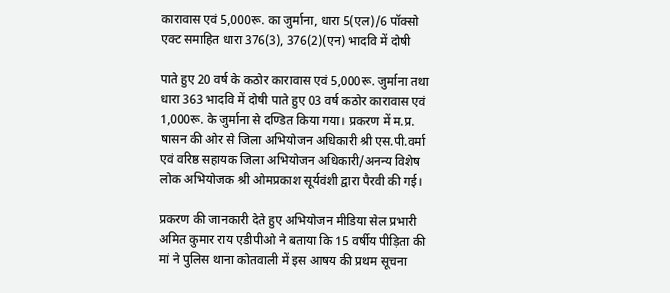कारावास एवं 5,000रू. का जुर्माना, धारा 5(एल)/6 पॉक्सो एक्ट समाहित धारा 376(3), 376(2)(एन) भादवि में दोषी

पाते हुए 20 वर्ष के कठोर कारावास एवं 5,000रू. जुर्माना तथा धारा 363 भादवि में दोषी पाते हुए 03 वर्ष कठोर कारावास एवं 1,000रू. के जुर्माना से दण्डित किया गया। प्रकरण में म.प्र. षासन की ओर से जिला अभियोजन अधिकारी श्री एस.पी.वर्मा एवं वरिष्ठ सहायक जिला अभियोजन अधिकारी/अनन्य विशेष लोक अभियोजक श्री ओमप्रकाश सूर्यवंशी द्वारा पैरवी की गई।

प्रकरण की जानकारी देते हुए अभियोजन मीडिया सेल प्रभारी अमित कुमार राय एडीपीओ ने बताया कि 15 वर्षीय पीड़िता की मां ने पुलिस थाना कोतवाली में इस आषय की प्रथम सूचना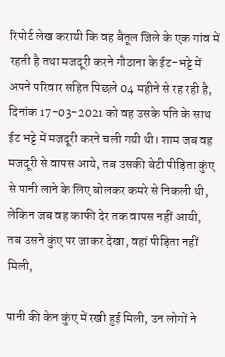रिपोर्ट लेख करायी कि वह बैतूल जिले के एक गांव में रहती है तथा मजदूरी करने गौठाना के ईट-भट्टे में अपने परिवार सहित पिछले 04 महीने से रह रही है, दिनांक 17-03-2021 को वह उसके पति के साथ ईट भट्टे में मजदूरी करने चली गयी थी। शाम जब वह मजदूरी से वापस आये, तब उसकी बेटी पीड़िता कुंए से पानी लाने के लिए बोलकर कमरे से निकली थी, लेकिन जब वह काफी देर तक वापस नहीं आयी, तब उसने कुंए पर जाकर देखा, वहां पीड़िता नहीं मिली,

पानी की केन कुंए में रखी हुई मिली, उन लोगों ने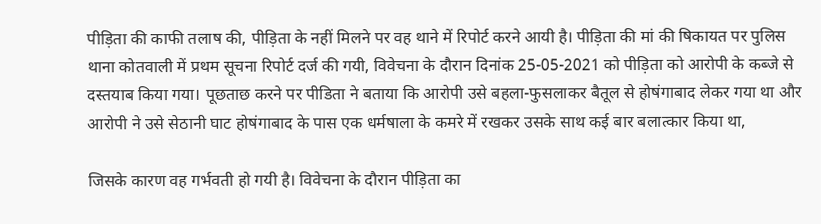पीड़िता की काफी तलाष की, पीड़िता के नहीं मिलने पर वह थाने में रिपोर्ट करने आयी है। पीड़िता की मां की षिकायत पर पुलिस थाना कोतवाली में प्रथम सूचना रिपोर्ट दर्ज की गयी, विवेचना के दौरान दिनांक 25-05-2021 को पीड़िता को आरोपी के कब्जे से दस्तयाब किया गया। पूछताछ करने पर पीडिता ने बताया कि आरोपी उसे बहला-फुसलाकर बैतूल से होषंगाबाद लेकर गया था और आरोपी ने उसे सेठानी घाट होषंगाबाद के पास एक धर्मषाला के कमरे में रखकर उसके साथ कई बार बलात्कार किया था,

जिसके कारण वह गर्भवती हो गयी है। विवेचना के दौरान पीड़िता का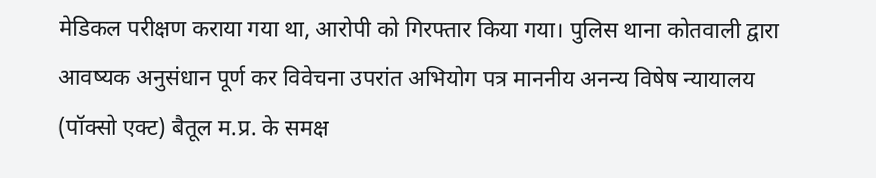मेडिकल परीक्षण कराया गया था, आरोपी को गिरफ्तार किया गया। पुलिस थाना कोतवाली द्वारा आवष्यक अनुसंधान पूर्ण कर विवेचना उपरांत अभियोग पत्र माननीय अनन्य विषेष न्यायालय (पॉक्सो एक्ट) बैतूल म.प्र. के समक्ष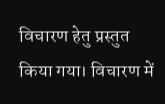विचारण हेतु प्रस्तुत किया गया। विचारण में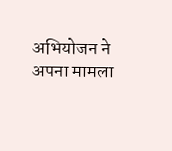अभियोजन ने अपना मामला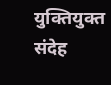युक्तियुक्त संदेह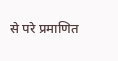से परे प्रमाणित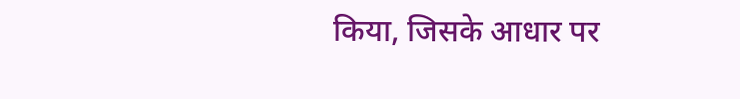किया, जिसके आधार पर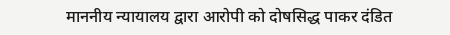माननीय न्यायालय द्वारा आरोपी को दोषसिद्ध पाकर दंडित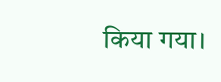किया गया।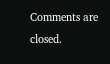Comments are closed.